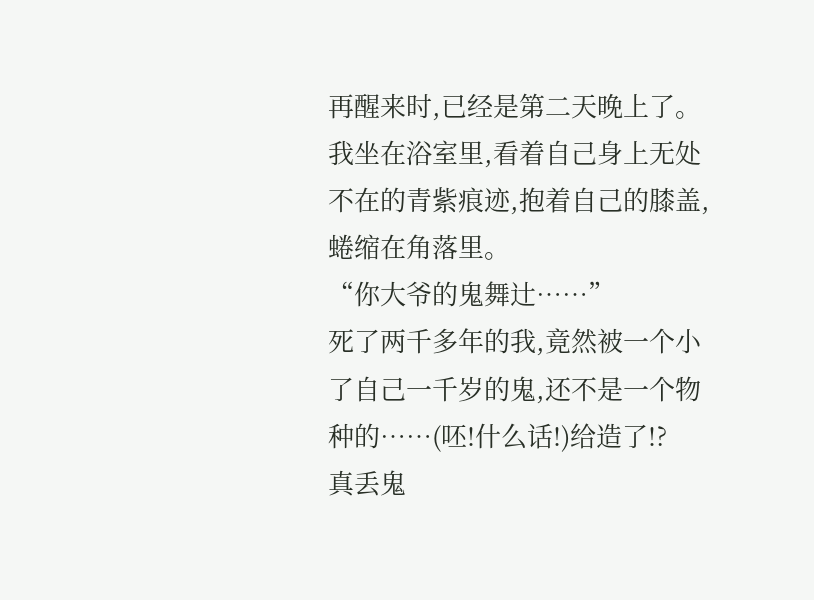再醒来时,已经是第二天晚上了。
我坐在浴室里,看着自己身上无处不在的青紫痕迹,抱着自己的膝盖,蜷缩在角落里。
“你大爷的鬼舞辻……”
死了两千多年的我,竟然被一个小了自己一千岁的鬼,还不是一个物种的……(呸!什么话!)给造了!?
真丢鬼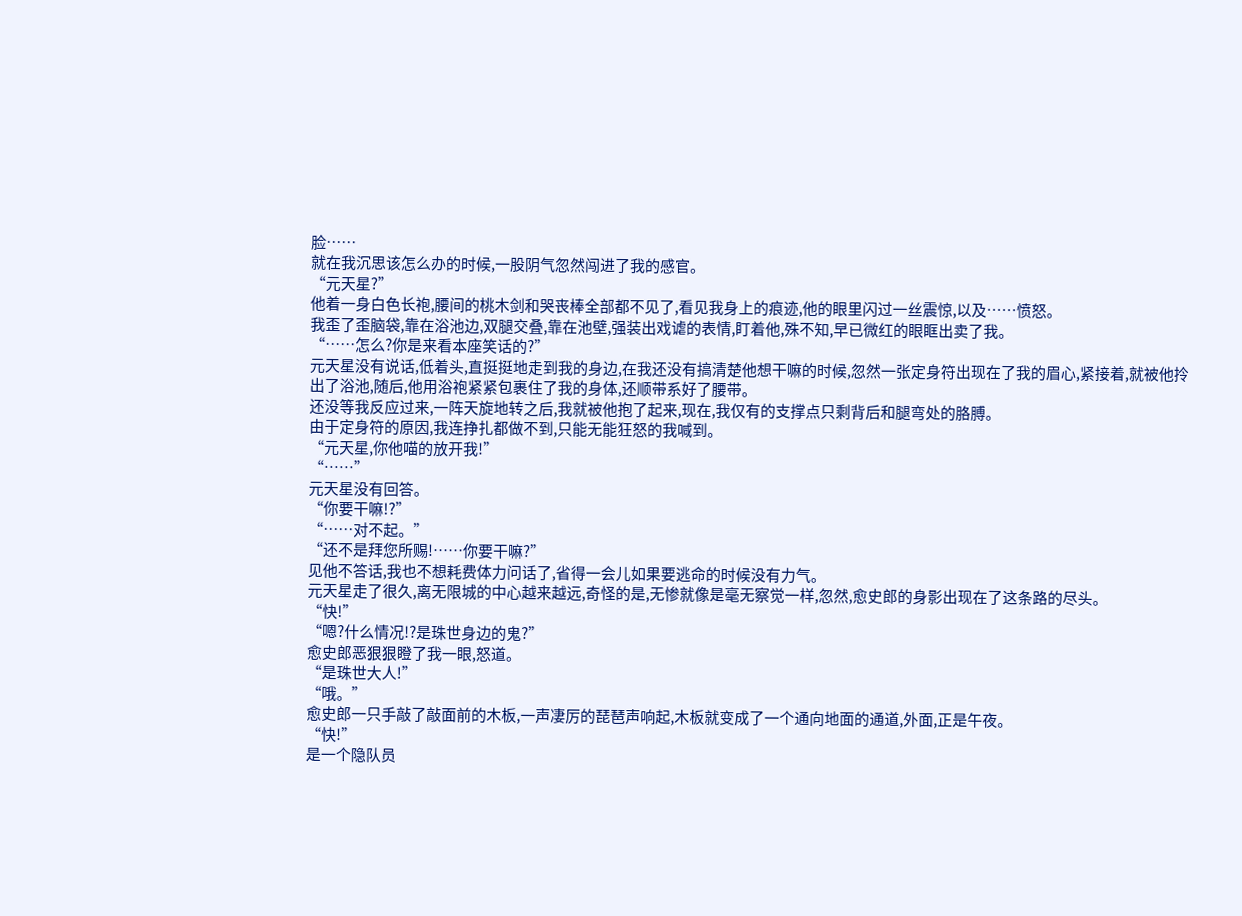脸……
就在我沉思该怎么办的时候,一股阴气忽然闯进了我的感官。
“元天星?”
他着一身白色长袍,腰间的桃木剑和哭丧棒全部都不见了,看见我身上的痕迹,他的眼里闪过一丝震惊,以及……愤怒。
我歪了歪脑袋,靠在浴池边,双腿交叠,靠在池壁,强装出戏谑的表情,盯着他,殊不知,早已微红的眼眶出卖了我。
“……怎么?你是来看本座笑话的?”
元天星没有说话,低着头,直挺挺地走到我的身边,在我还没有搞清楚他想干嘛的时候,忽然一张定身符出现在了我的眉心,紧接着,就被他拎出了浴池,随后,他用浴袍紧紧包裹住了我的身体,还顺带系好了腰带。
还没等我反应过来,一阵天旋地转之后,我就被他抱了起来,现在,我仅有的支撑点只剩背后和腿弯处的胳膊。
由于定身符的原因,我连挣扎都做不到,只能无能狂怒的我喊到。
“元天星,你他喵的放开我!”
“……”
元天星没有回答。
“你要干嘛!?”
“……对不起。”
“还不是拜您所赐!……你要干嘛?”
见他不答话,我也不想耗费体力问话了,省得一会儿如果要逃命的时候没有力气。
元天星走了很久,离无限城的中心越来越远,奇怪的是,无惨就像是毫无察觉一样,忽然,愈史郎的身影出现在了这条路的尽头。
“快!”
“嗯?什么情况!?是珠世身边的鬼?”
愈史郎恶狠狠瞪了我一眼,怒道。
“是珠世大人!”
“哦。”
愈史郎一只手敲了敲面前的木板,一声凄厉的琵琶声响起,木板就变成了一个通向地面的通道,外面,正是午夜。
“快!”
是一个隐队员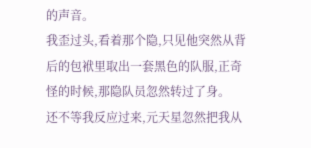的声音。
我歪过头,看着那个隐,只见他突然从背后的包袱里取出一套黑色的队服,正奇怪的时候,那隐队员忽然转过了身。
还不等我反应过来,元天星忽然把我从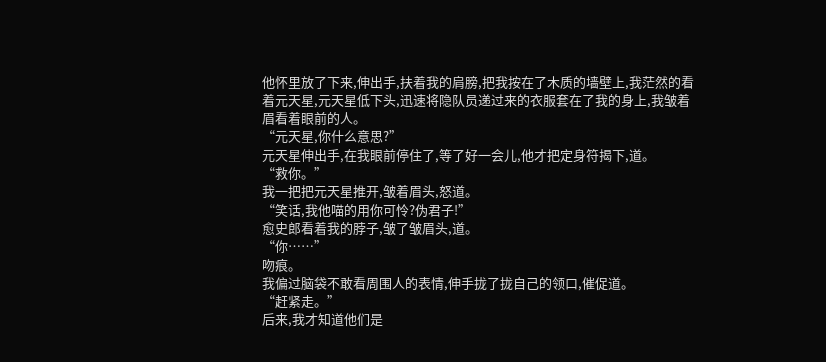他怀里放了下来,伸出手,扶着我的肩膀,把我按在了木质的墙壁上,我茫然的看着元天星,元天星低下头,迅速将隐队员递过来的衣服套在了我的身上,我皱着眉看着眼前的人。
“元天星,你什么意思?”
元天星伸出手,在我眼前停住了,等了好一会儿,他才把定身符揭下,道。
“救你。”
我一把把元天星推开,皱着眉头,怒道。
“笑话,我他喵的用你可怜?伪君子!”
愈史郎看着我的脖子,皱了皱眉头,道。
“你……”
吻痕。
我偏过脑袋不敢看周围人的表情,伸手拢了拢自己的领口,催促道。
“赶紧走。”
后来,我才知道他们是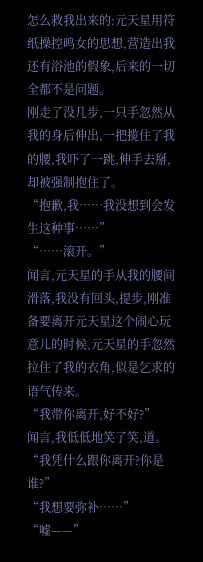怎么救我出来的:元天星用符纸操控鸣女的思想,营造出我还有浴池的假象,后来的一切全都不是问题。
刚走了没几步,一只手忽然从我的身后伸出,一把揽住了我的腰,我吓了一跳,伸手去掰,却被强制抱住了。
“抱歉,我……我没想到会发生这种事……”
“……滚开。”
闻言,元天星的手从我的腰间滑落,我没有回头,提步,刚准备要离开元天星这个闹心玩意儿的时候,元天星的手忽然拉住了我的衣角,似是乞求的语气传来。
“我带你离开,好不好?”
闻言,我低低地笑了笑,道。
“我凭什么跟你离开?你是谁?”
“我想要弥补……”
“嘘——”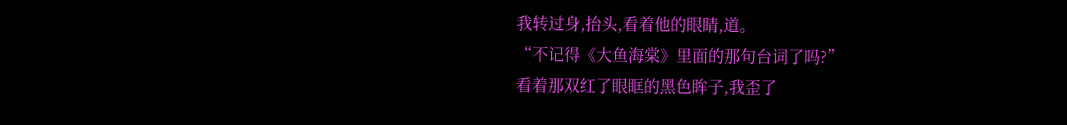我转过身,抬头,看着他的眼睛,道。
“不记得《大鱼海棠》里面的那句台词了吗?”
看着那双红了眼眶的黑色眸子,我歪了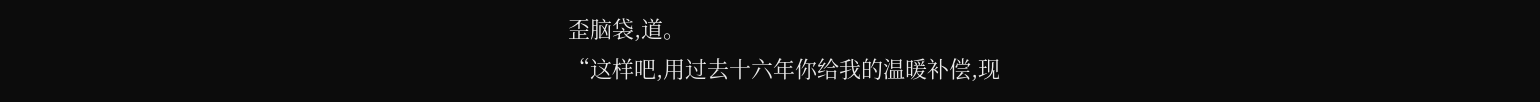歪脑袋,道。
“这样吧,用过去十六年你给我的温暖补偿,现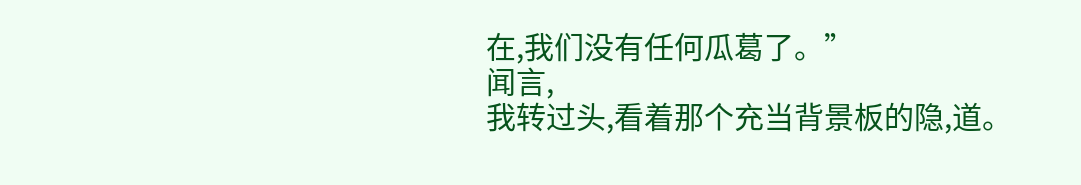在,我们没有任何瓜葛了。”
闻言,
我转过头,看着那个充当背景板的隐,道。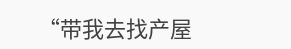“带我去找产屋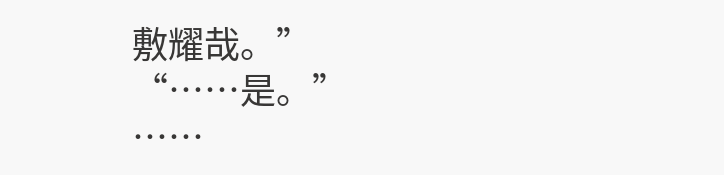敷耀哉。”
“……是。”
……